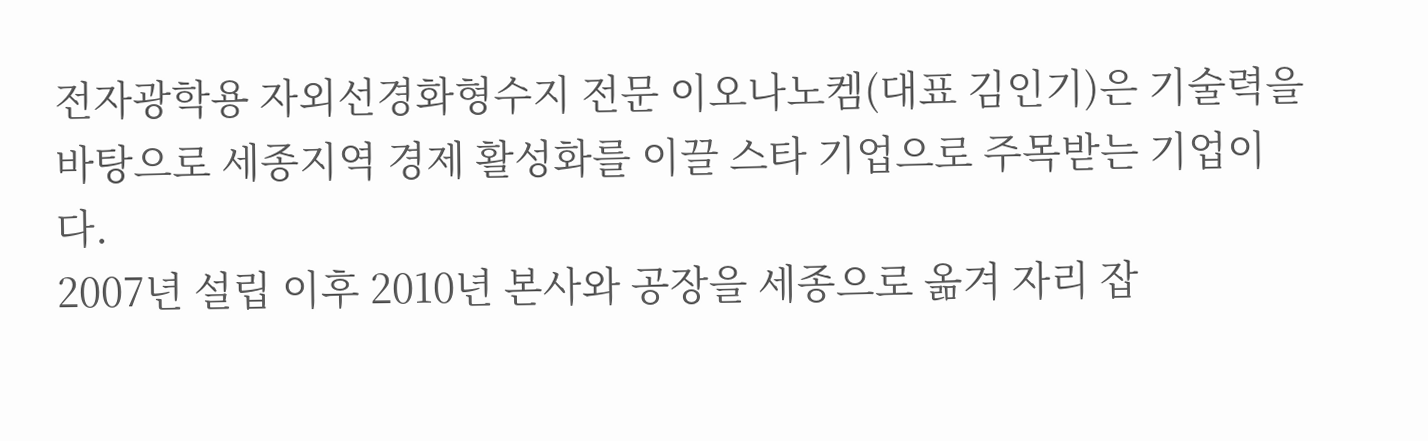전자광학용 자외선경화형수지 전문 이오나노켐(대표 김인기)은 기술력을 바탕으로 세종지역 경제 활성화를 이끌 스타 기업으로 주목받는 기업이다.
2007년 설립 이후 2010년 본사와 공장을 세종으로 옮겨 자리 잡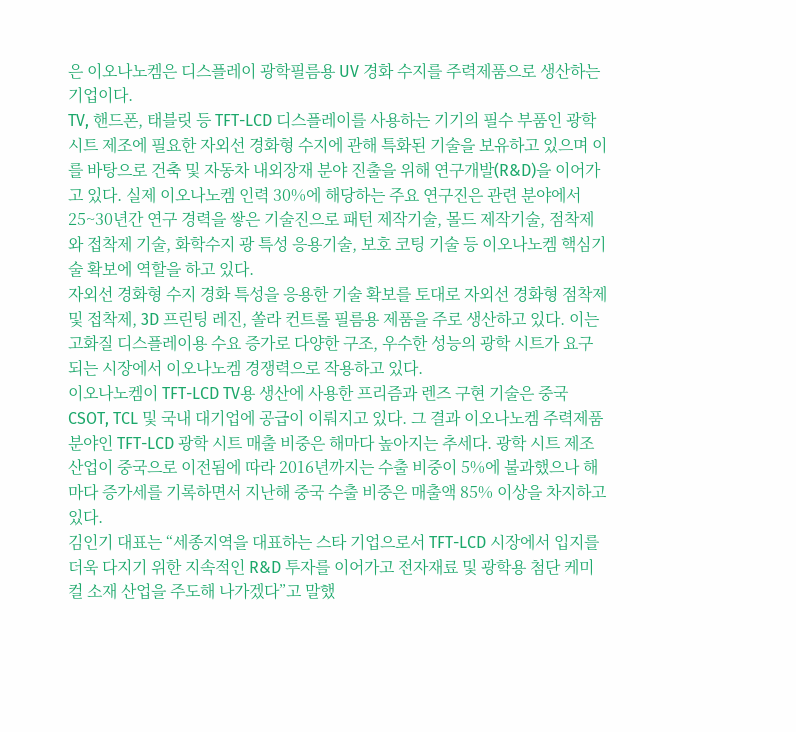은 이오나노켐은 디스플레이 광학필름용 UV 경화 수지를 주력제품으로 생산하는 기업이다.
TV, 핸드폰, 태블릿 등 TFT-LCD 디스플레이를 사용하는 기기의 필수 부품인 광학 시트 제조에 필요한 자외선 경화형 수지에 관해 특화된 기술을 보유하고 있으며 이를 바탕으로 건축 및 자동차 내외장재 분야 진출을 위해 연구개발(R&D)을 이어가고 있다. 실제 이오나노켐 인력 30%에 해당하는 주요 연구진은 관련 분야에서 25~30년간 연구 경력을 쌓은 기술진으로 패턴 제작기술, 몰드 제작기술, 점착제와 접착제 기술, 화학수지 광 특성 응용기술, 보호 코팅 기술 등 이오나노켐 핵심기술 확보에 역할을 하고 있다.
자외선 경화형 수지 경화 특성을 응용한 기술 확보를 토대로 자외선 경화형 점착제 및 접착제, 3D 프린팅 레진, 쏠라 컨트롤 필름용 제품을 주로 생산하고 있다. 이는 고화질 디스플레이용 수요 증가로 다양한 구조, 우수한 성능의 광학 시트가 요구되는 시장에서 이오나노켐 경쟁력으로 작용하고 있다.
이오나노켐이 TFT-LCD TV용 생산에 사용한 프리즘과 렌즈 구현 기술은 중국 CSOT, TCL 및 국내 대기업에 공급이 이뤄지고 있다. 그 결과 이오나노켐 주력제품 분야인 TFT-LCD 광학 시트 매출 비중은 해마다 높아지는 추세다. 광학 시트 제조 산업이 중국으로 이전됨에 따라 2016년까지는 수출 비중이 5%에 불과했으나 해마다 증가세를 기록하면서 지난해 중국 수출 비중은 매출액 85% 이상을 차지하고 있다.
김인기 대표는 “세종지역을 대표하는 스타 기업으로서 TFT-LCD 시장에서 입지를 더욱 다지기 위한 지속적인 R&D 투자를 이어가고 전자재료 및 광학용 첨단 케미컬 소재 산업을 주도해 나가겠다”고 말했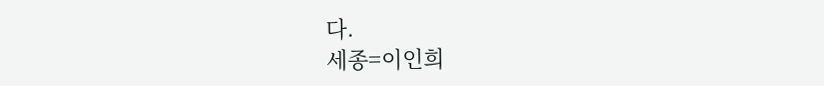다.
세종=이인희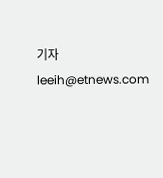기자 leeih@etnews.com